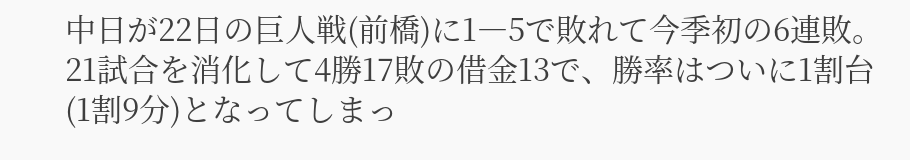中日が22日の巨人戦(前橋)に1―5で敗れて今季初の6連敗。21試合を消化して4勝17敗の借金13で、勝率はついに1割台(1割9分)となってしまっ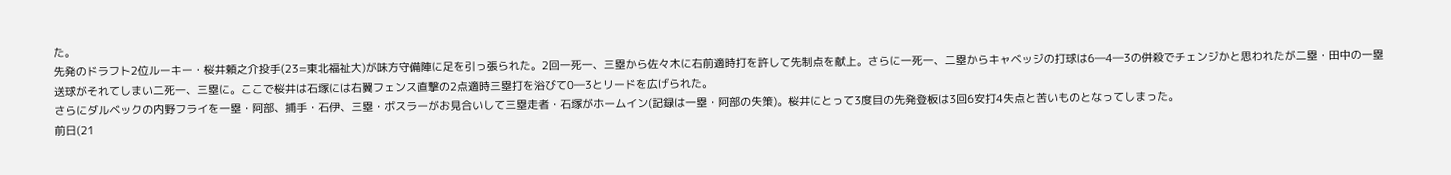た。
先発のドラフト2位ルーキー・桜井頼之介投手(23=東北福祉大)が味方守備陣に足を引っ張られた。2回一死一、三塁から佐々木に右前適時打を許して先制点を献上。さらに一死一、二塁からキャベッジの打球は6―4―3の併殺でチェンジかと思われたが二塁・田中の一塁送球がそれてしまい二死一、三塁に。ここで桜井は石塚には右翼フェンス直撃の2点適時三塁打を浴びて0―3とリードを広げられた。
さらにダルベックの内野フライを一塁・阿部、捕手・石伊、三塁・ボスラーがお見合いして三塁走者・石塚がホームイン(記録は一塁・阿部の失策)。桜井にとって3度目の先発登板は3回6安打4失点と苦いものとなってしまった。
前日(21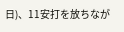日)、11安打を放ちなが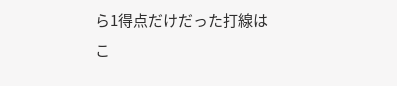ら1得点だけだった打線はこ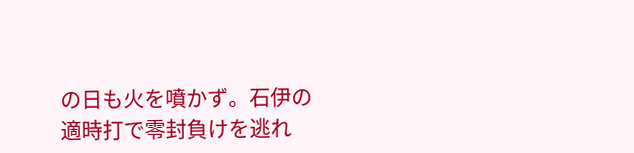の日も火を噴かず。石伊の適時打で零封負けを逃れ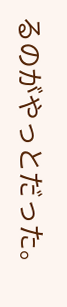るのがやっとだった。